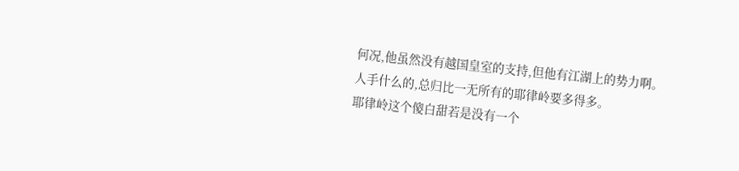何况,他虽然没有越国皇室的支持,但他有江湖上的势力啊。
人手什么的,总归比一无所有的耶律岭要多得多。
耶律岭这个傻白甜若是没有一个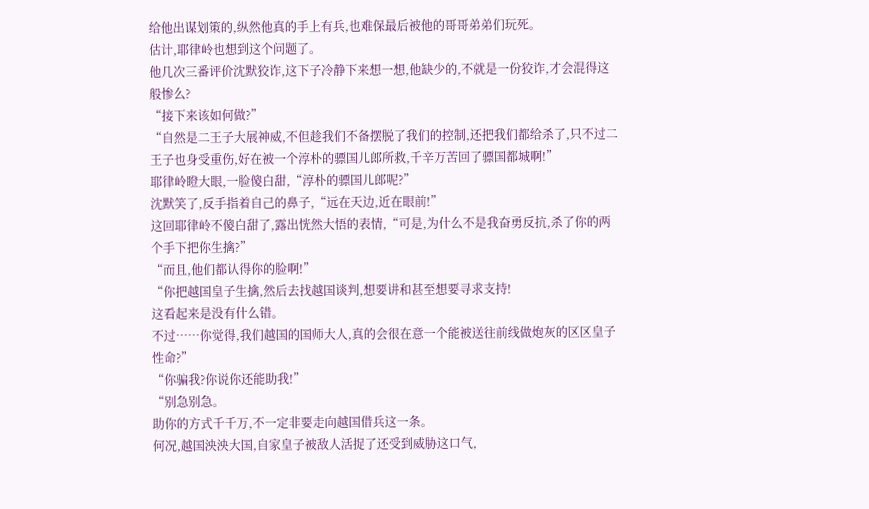给他出谋划策的,纵然他真的手上有兵,也难保最后被他的哥哥弟弟们玩死。
估计,耶律岭也想到这个问题了。
他几次三番评价沈默狡诈,这下子冷静下来想一想,他缺少的,不就是一份狡诈,才会混得这般惨么?
“接下来该如何做?”
“自然是二王子大展神威,不但趁我们不备摆脱了我们的控制,还把我们都给杀了,只不过二王子也身受重伤,好在被一个淳朴的骠国儿郎所救,千辛万苦回了骠国都城啊!”
耶律岭瞪大眼,一脸傻白甜,“淳朴的骠国儿郎呢?”
沈默笑了,反手指着自己的鼻子,“远在天边,近在眼前!”
这回耶律岭不傻白甜了,露出恍然大悟的表情,“可是,为什么不是我奋勇反抗,杀了你的两个手下把你生擒?”
“而且,他们都认得你的脸啊!”
“你把越国皇子生擒,然后去找越国谈判,想要讲和甚至想要寻求支持!
这看起来是没有什么错。
不过……你觉得,我们越国的国师大人,真的会很在意一个能被送往前线做炮灰的区区皇子性命?”
“你骗我?你说你还能助我!”
“别急别急。
助你的方式千千万,不一定非要走向越国借兵这一条。
何况,越国泱泱大国,自家皇子被敌人活捉了还受到威胁这口气,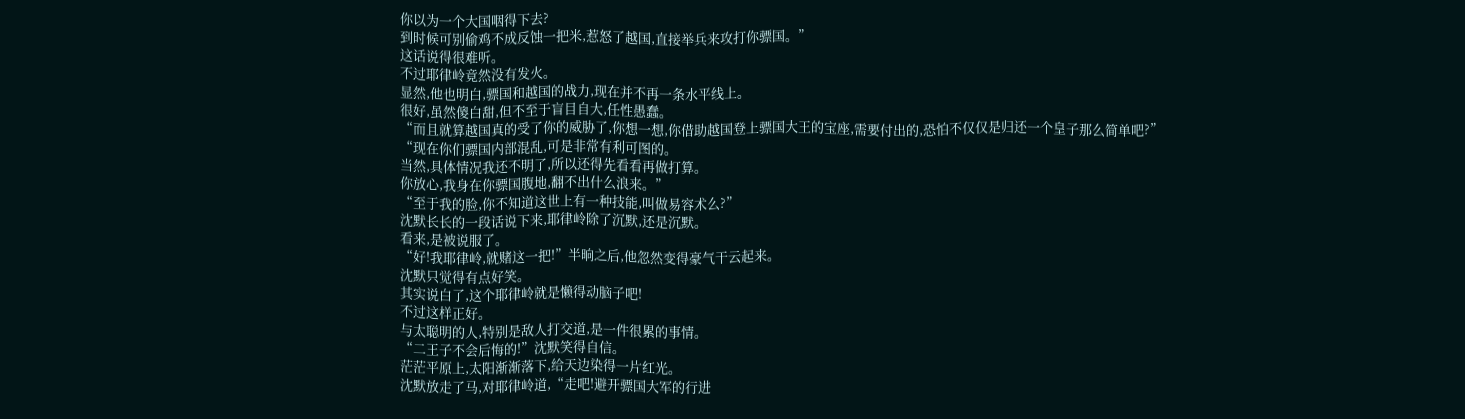你以为一个大国咽得下去?
到时候可别偷鸡不成反蚀一把米,惹怒了越国,直接举兵来攻打你骠国。”
这话说得很难听。
不过耶律岭竟然没有发火。
显然,他也明白,骠国和越国的战力,现在并不再一条水平线上。
很好,虽然傻白甜,但不至于盲目自大,任性愚蠢。
“而且就算越国真的受了你的威胁了,你想一想,你借助越国登上骠国大王的宝座,需要付出的,恐怕不仅仅是归还一个皇子那么简单吧?”
“现在你们骠国内部混乱,可是非常有利可图的。
当然,具体情况我还不明了,所以还得先看看再做打算。
你放心,我身在你骠国腹地,翻不出什么浪来。”
“至于我的脸,你不知道这世上有一种技能,叫做易容术么?”
沈默长长的一段话说下来,耶律岭除了沉默,还是沉默。
看来,是被说服了。
“好!我耶律岭,就赌这一把!”半晌之后,他忽然变得豪气干云起来。
沈默只觉得有点好笑。
其实说白了,这个耶律岭就是懒得动脑子吧!
不过这样正好。
与太聪明的人,特别是敌人打交道,是一件很累的事情。
“二王子不会后悔的!”沈默笑得自信。
茫茫平原上,太阳渐渐落下,给天边染得一片红光。
沈默放走了马,对耶律岭道,“走吧!避开骠国大军的行进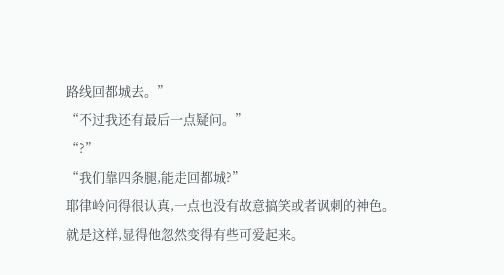路线回都城去。”
“不过我还有最后一点疑问。”
“?”
“我们靠四条腿,能走回都城?”
耶律岭问得很认真,一点也没有故意搞笑或者讽刺的神色。
就是这样,显得他忽然变得有些可爱起来。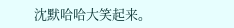沈默哈哈大笑起来。